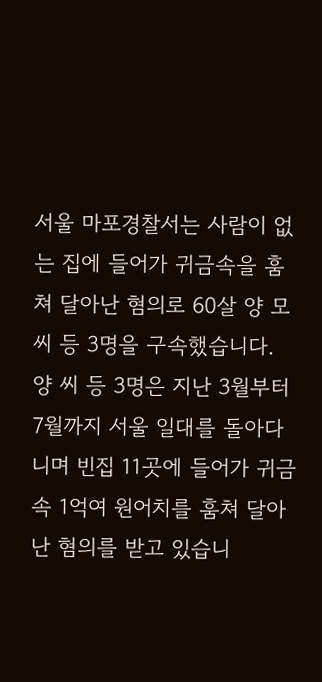서울 마포경찰서는 사람이 없는 집에 들어가 귀금속을 훔쳐 달아난 혐의로 60살 양 모 씨 등 3명을 구속했습니다.
양 씨 등 3명은 지난 3월부터 7월까지 서울 일대를 돌아다니며 빈집 11곳에 들어가 귀금속 1억여 원어치를 훔쳐 달아난 혐의를 받고 있습니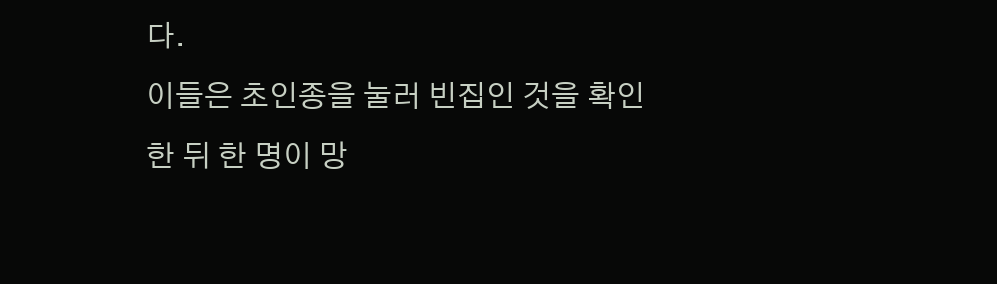다.
이들은 초인종을 눌러 빈집인 것을 확인한 뒤 한 명이 망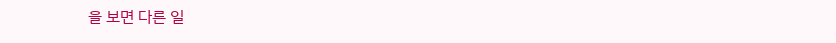을 보면 다른 일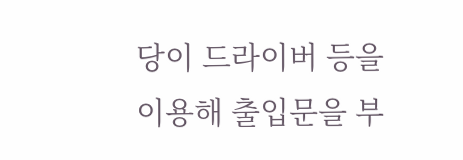당이 드라이버 등을 이용해 출입문을 부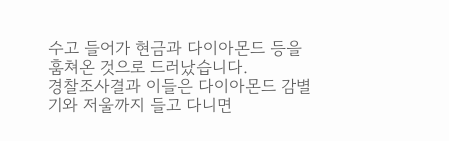수고 들어가 현금과 다이아몬드 등을 훔쳐온 것으로 드러났습니다.
경찰조사결과 이들은 다이아몬드 감별기와 저울까지 들고 다니면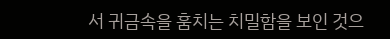서 귀금속을 훔치는 치밀함을 보인 것으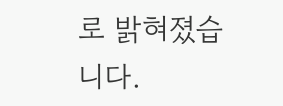로 밝혀졌습니다.